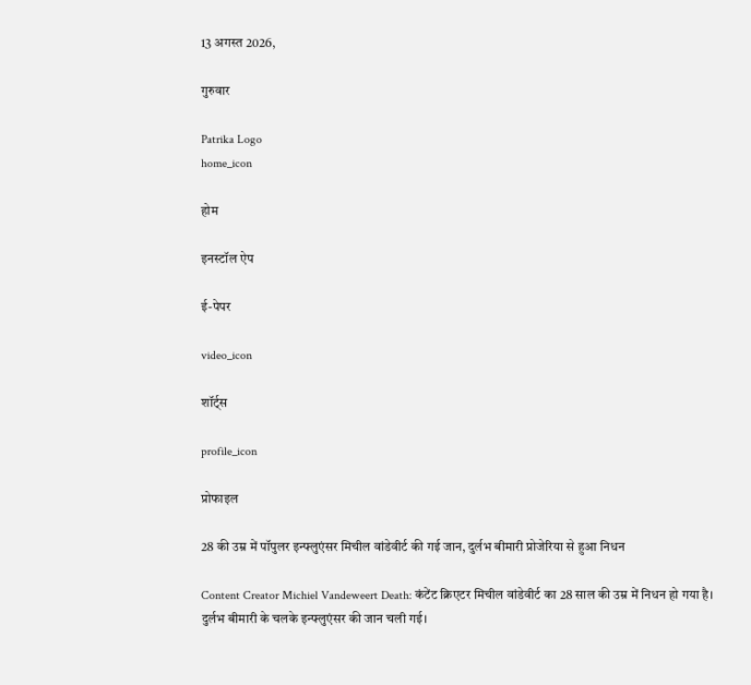13 अगस्त 2026,

गुरुवार

Patrika Logo
home_icon

होम

इनस्टॉल ऐप

ई-पेपर

video_icon

शॉर्ट्स

profile_icon

प्रोफाइल

28 की उम्र में पॉपुलर इन्फ्लुएंसर मिचील वांडेवीर्ट की गई जान, दुर्लभ बीमारी प्रोजेरिया से हुआ निधन

Content Creator Michiel Vandeweert Death: कंटेंट क्रिएटर मिचील वांडेवीर्ट का 28 साल की उम्र में निधन हो गया है। दुर्लभ बीमारी के चलके इन्फ्लुएंसर की जान चली गई।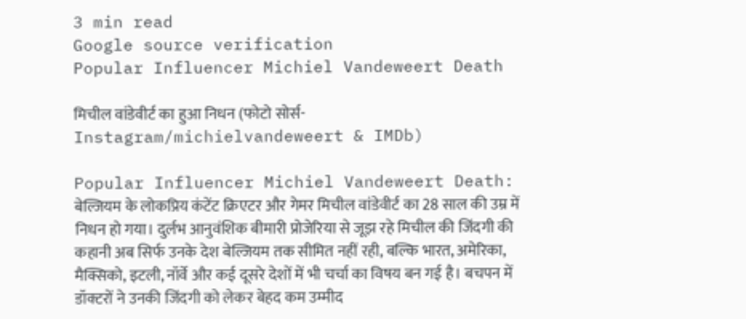3 min read
Google source verification
Popular Influencer Michiel Vandeweert Death

मिचील वांडेवीर्ट का हुआ निधन (फोटो सोर्स- Instagram/michielvandeweert & IMDb)

Popular Influencer Michiel Vandeweert Death: बेल्जियम के लोकप्रिय कंटेंट क्रिएटर और गेमर मिचील वांडेवीर्ट का 28 साल की उम्र में निधन हो गया। दुर्लभ आनुवंशिक बीमारी प्रोजेरिया से जूझ रहे मिचील की जिंदगी की कहानी अब सिर्फ उनके देश बेल्जियम तक सीमित नहीं रही, बल्कि भारत, अमेरिका, मैक्सिको, इटली, नॉर्वे और कई दूसरे देशों में भी चर्चा का विषय बन गई है। बचपन में डॉक्टरों ने उनकी जिंदगी को लेकर बेहद कम उम्मीद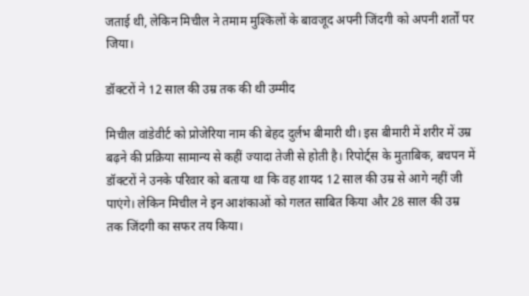जताई थी, लेकिन मिचील ने तमाम मुश्किलों के बावजूद अपनी जिंदगी को अपनी शर्तों पर जिया।

डॉक्टरों ने 12 साल की उम्र तक की थी उम्मीद

मिचील वांडेवीर्ट को प्रोजेरिया नाम की बेहद दुर्लभ बीमारी थी। इस बीमारी में शरीर में उम्र बढ़ने की प्रक्रिया सामान्य से कहीं ज्यादा तेजी से होती है। रिपोर्ट्स के मुताबिक, बचपन में डॉक्टरों ने उनके परिवार को बताया था कि वह शायद 12 साल की उम्र से आगे नहीं जी पाएंगे। लेकिन मिचील ने इन आशंकाओं को गलत साबित किया और 28 साल की उम्र तक जिंदगी का सफर तय किया।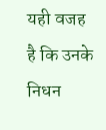यही वजह है कि उनके निधन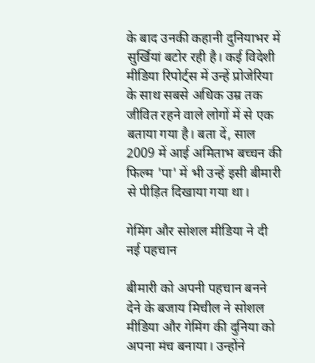के बाद उनकी कहानी दुनियाभर में सुर्खियां बटोर रही है। कई विदेशी मीडिया रिपोर्ट्स में उन्हें प्रोजेरिया के साथ सबसे अधिक उम्र तक जीवित रहने वाले लोगों में से एक बताया गया है। बता दें, साल 2009 में आई अमिताभ बच्चन की फिल्म 'पा' में भी उन्हें इसी बीमारी से पीड़ित दिखाया गया था।

गेमिंग और सोशल मीडिया ने दी नई पहचान

बीमारी को अपनी पहचान बनने देने के बजाय मिचील ने सोशल मीडिया और गेमिंग की दुनिया को अपना मंच बनाया। उन्होंने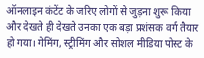ऑनलाइन कंटेंट के जरिए लोगों से जुड़ना शुरू किया और देखते ही देखते उनका एक बड़ा प्रशंसक वर्ग तैयार हो गया। गेमिंग, स्ट्रीमिंग और सोशल मीडिया पोस्ट के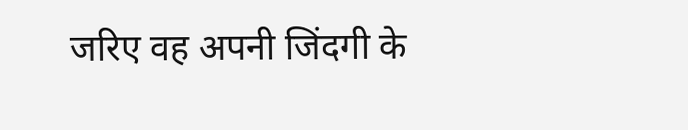जरिए वह अपनी जिंदगी के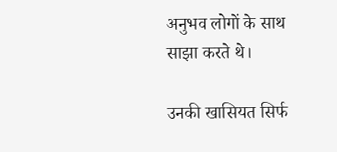अनुभव लोगों के साथ साझा करते थे।

उनकी खासियत सिर्फ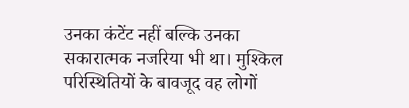उनका कंटेंट नहीं बल्कि उनका सकारात्मक नजरिया भी था। मुश्किल परिस्थितियों के बावजूद वह लोगों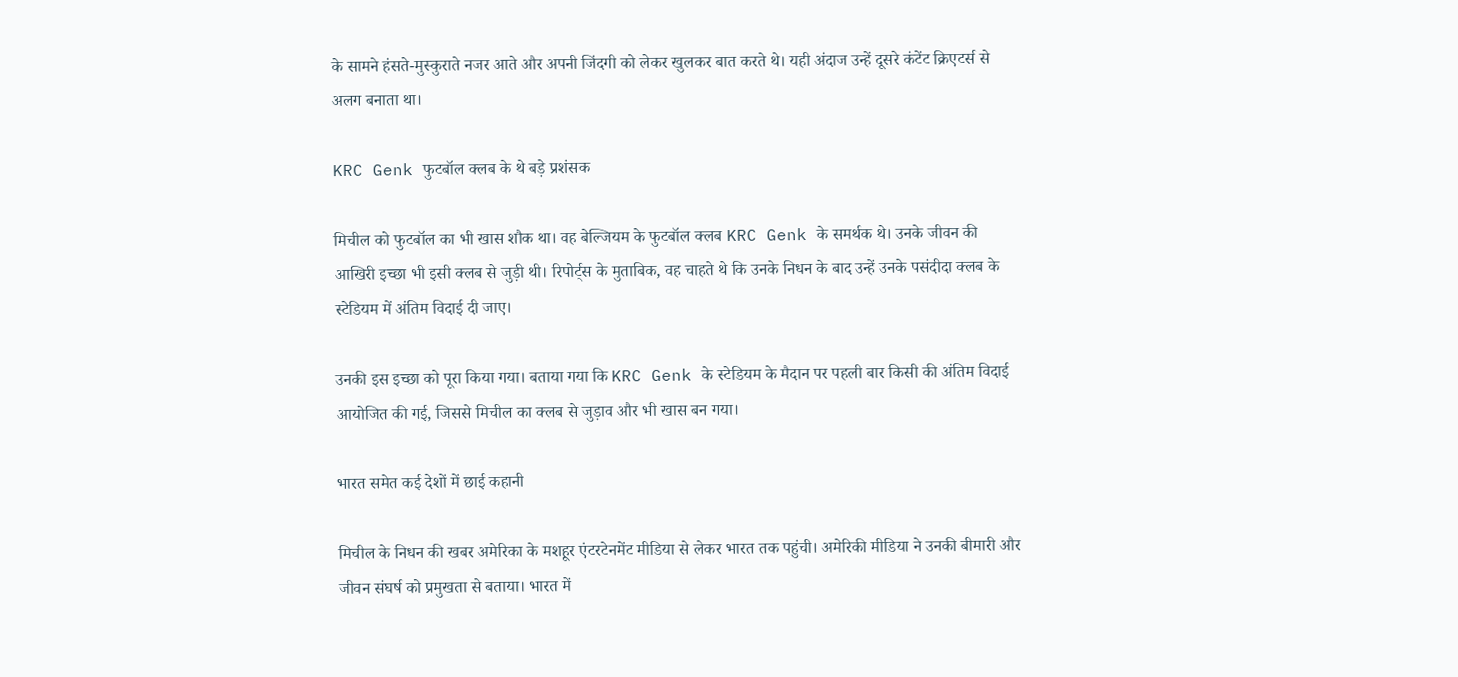के सामने हंसते-मुस्कुराते नजर आते और अपनी जिंदगी को लेकर खुलकर बात करते थे। यही अंदाज उन्हें दूसरे कंटेंट क्रिएटर्स से अलग बनाता था।

KRC Genk फुटबॉल क्लब के थे बड़े प्रशंसक

मिचील को फुटबॉल का भी खास शौक था। वह बेल्जियम के फुटबॉल क्लब KRC Genk के समर्थक थे। उनके जीवन की आखिरी इच्छा भी इसी क्लब से जुड़ी थी। रिपोर्ट्स के मुताबिक, वह चाहते थे कि उनके निधन के बाद उन्हें उनके पसंदीदा क्लब के स्टेडियम में अंतिम विदाई दी जाए।

उनकी इस इच्छा को पूरा किया गया। बताया गया कि KRC Genk के स्टेडियम के मैदान पर पहली बार किसी की अंतिम विदाई आयोजित की गई, जिससे मिचील का क्लब से जुड़ाव और भी खास बन गया।

भारत समेत कई देशों में छाई कहानी

मिचील के निधन की खबर अमेरिका के मशहूर एंटरटेनमेंट मीडिया से लेकर भारत तक पहुंची। अमेरिकी मीडिया ने उनकी बीमारी और जीवन संघर्ष को प्रमुखता से बताया। भारत में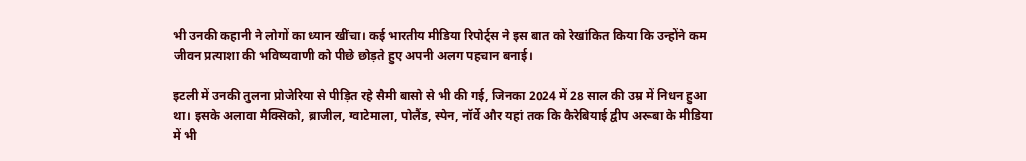भी उनकी कहानी ने लोगों का ध्यान खींचा। कई भारतीय मीडिया रिपोर्ट्स ने इस बात को रेखांकित किया कि उन्होंने कम जीवन प्रत्याशा की भविष्यवाणी को पीछे छोड़ते हुए अपनी अलग पहचान बनाई।

इटली में उनकी तुलना प्रोजेरिया से पीड़ित रहे सैमी बासो से भी की गई, जिनका 2024 में 28 साल की उम्र में निधन हुआ था। इसके अलावा मैक्सिको, ब्राजील, ग्वाटेमाला, पोलैंड, स्पेन, नॉर्वे और यहां तक कि कैरेबियाई द्वीप अरूबा के मीडिया में भी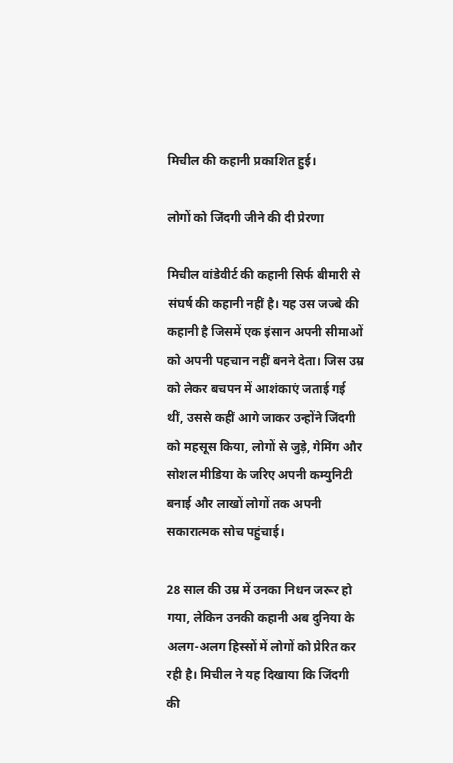मिचील की कहानी प्रकाशित हुई।

लोगों को जिंदगी जीने की दी प्रेरणा

मिचील वांडेवीर्ट की कहानी सिर्फ बीमारी से संघर्ष की कहानी नहीं है। यह उस जज्बे की कहानी है जिसमें एक इंसान अपनी सीमाओं को अपनी पहचान नहीं बनने देता। जिस उम्र को लेकर बचपन में आशंकाएं जताई गई थीं, उससे कहीं आगे जाकर उन्होंने जिंदगी को महसूस किया, लोगों से जुड़े, गेमिंग और सोशल मीडिया के जरिए अपनी कम्युनिटी बनाई और लाखों लोगों तक अपनी सकारात्मक सोच पहुंचाई।

28 साल की उम्र में उनका निधन जरूर हो गया, लेकिन उनकी कहानी अब दुनिया के अलग-अलग हिस्सों में लोगों को प्रेरित कर रही है। मिचील ने यह दिखाया कि जिंदगी की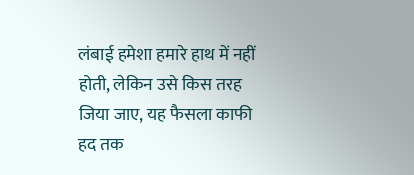लंबाई हमेशा हमारे हाथ में नहीं होती, लेकिन उसे किस तरह जिया जाए, यह फैसला काफी हद तक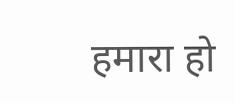हमारा हो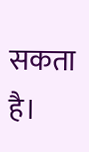सकता है।